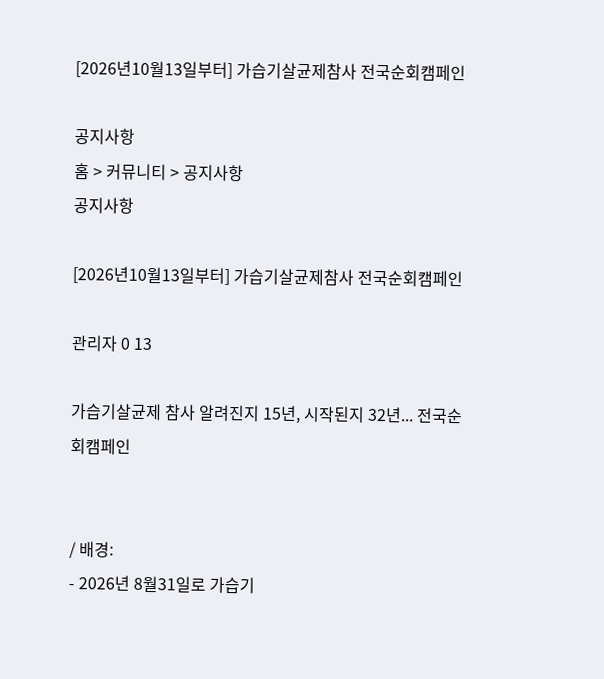[2026년10월13일부터] 가습기살균제참사 전국순회캠페인

공지사항
홈 > 커뮤니티 > 공지사항
공지사항

[2026년10월13일부터] 가습기살균제참사 전국순회캠페인

관리자 0 13

가습기살균제 참사 알려진지 15년, 시작된지 32년... 전국순회캠페인


/ 배경:
- 2026년 8월31일로 가습기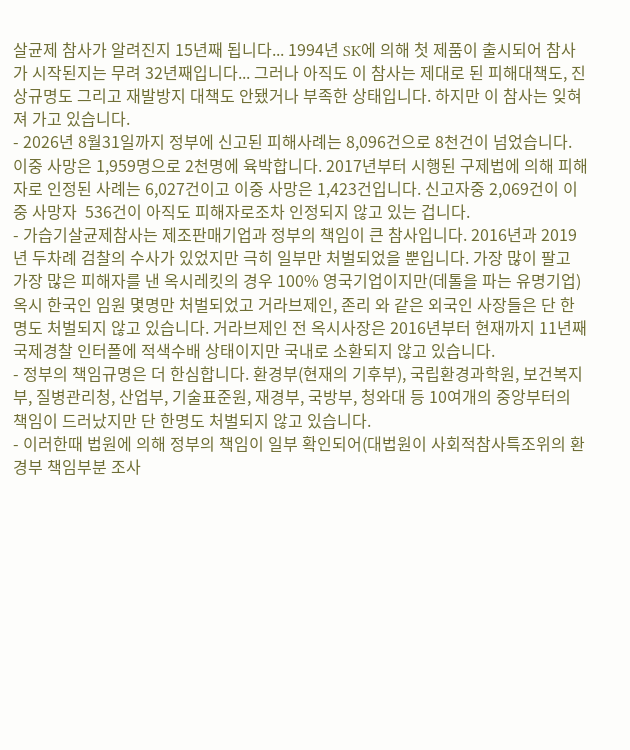살균제 참사가 알려진지 15년째 됩니다... 1994년 SK에 의해 첫 제품이 출시되어 참사가 시작된지는 무려 32년째입니다... 그러나 아직도 이 참사는 제대로 된 피해대책도, 진상규명도 그리고 재발방지 대책도 안됐거나 부족한 상태입니다. 하지만 이 참사는 잊혀져 가고 있습니다.
- 2026년 8월31일까지 정부에 신고된 피해사례는 8,096건으로 8천건이 넘었습니다. 이중 사망은 1,959명으로 2천명에 육박합니다. 2017년부터 시행된 구제법에 의해 피해자로 인정된 사례는 6,027건이고 이중 사망은 1,423건입니다. 신고자중 2,069건이 이중 사망자  536건이 아직도 피해자로조차 인정되지 않고 있는 겁니다.
- 가습기살균제참사는 제조판매기업과 정부의 책임이 큰 참사입니다. 2016년과 2019년 두차례 검찰의 수사가 있었지만 극히 일부만 처벌되었을 뿐입니다. 가장 많이 팔고 가장 많은 피해자를 낸 옥시레킷의 경우 100% 영국기업이지만(데톨을 파는 유명기업) 옥시 한국인 임원 몇명만 처벌되었고 거라브제인, 존리 와 같은 외국인 사장들은 단 한명도 처벌되지 않고 있습니다. 거라브제인 전 옥시사장은 2016년부터 현재까지 11년째 국제경찰 인터폴에 적색수배 상태이지만 국내로 소환되지 않고 있습니다.
- 정부의 책임규명은 더 한심합니다. 환경부(현재의 기후부), 국립환경과학원, 보건복지부, 질병관리청, 산업부, 기술표준원, 재경부, 국방부, 청와대 등 10여개의 중앙부터의 책임이 드러났지만 단 한명도 처벌되지 않고 있습니다.
- 이러한때 법원에 의해 정부의 책임이 일부 확인되어(대법원이 사회적참사특조위의 환경부 책임부분 조사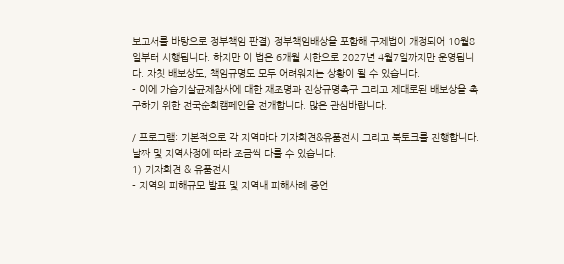보고서를 바탕으로 정부책임 판결) 정부책임배상을 포함해 구제법이 개정되어 10월8일부터 시행됩니다. 하지만 이 법은 6개월 시한으로 2027년 4월7일까지만 운영됩니다. 자칫 배보상도, 책임규명도 모두 어려워지는 상황이 될 수 있습니다.
- 이에 가습기살균제참사에 대한 재조명과 진상규명촉구 그리고 제대로된 배보상을 촉구하기 위한 전국순회캠페인을 전개합니다. 많은 관심바랍니다.

/ 프로그램: 기본적으로 각 지역마다 기자회견&유품전시 그리고 북토크를 진행합니다. 날짜 및 지역사정에 따라 조금씩 다를 수 있습니다.
1) 기자회견 & 유품전시
- 지역의 피해규모 발표 및 지역내 피해사례 증언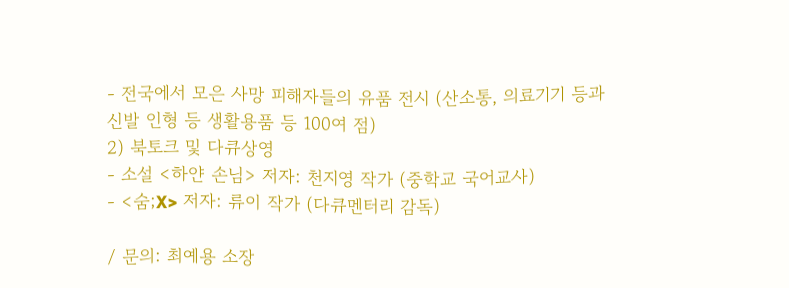- 전국에서 모은 사망 피해자들의 유품 전시 (산소통, 의료기기 등과 신발 인형 등 생활용품 등 100여 점)
2) 북토크 및 다큐상영
- 소설 <하얀 손님> 저자: 천지영 작가 (중학교 국어교사)
- <숨;X> 저자: 류이 작가 (다큐멘터리 감독)

/ 문의: 최예용 소장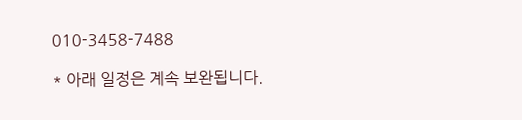010-3458-7488

* 아래 일정은 계속 보완됩니다.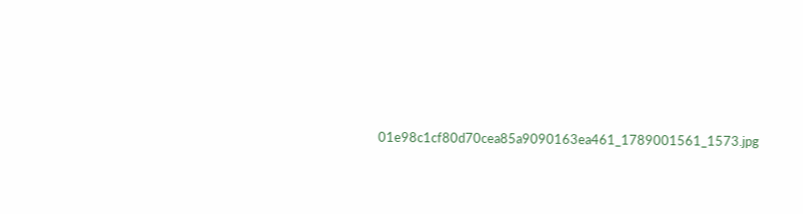01e98c1cf80d70cea85a9090163ea461_1789001561_1573.jpg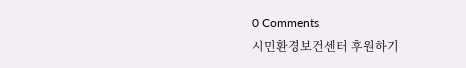0 Comments
시민환경보건센터 후원하기